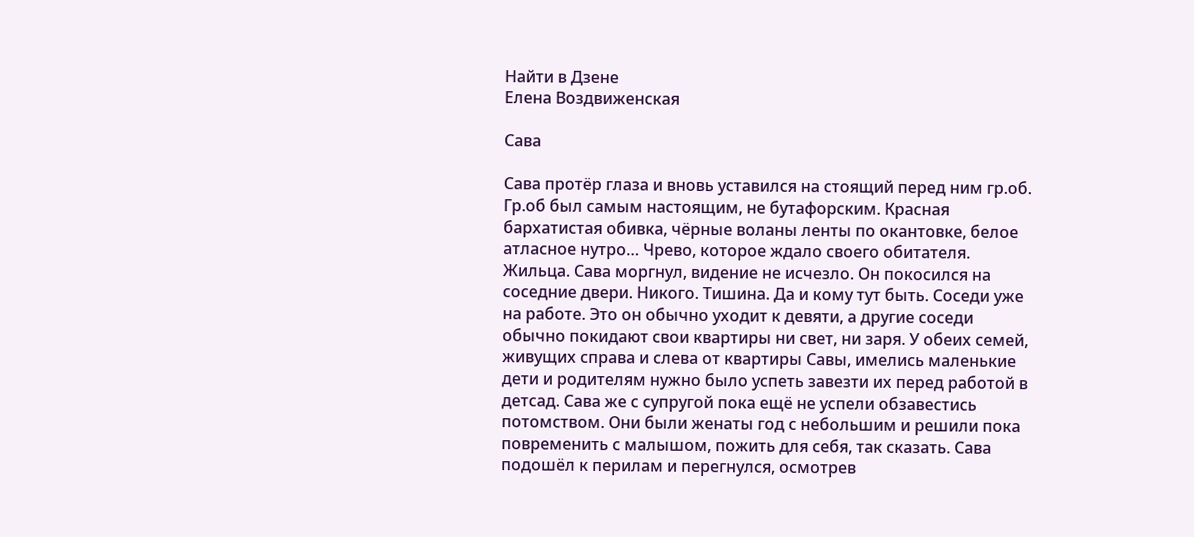Найти в Дзене
Елена Воздвиженская

Сава

Сава протёр глаза и вновь уставился на стоящий перед ним гр.об. Гр.об был самым настоящим, не бутафорским. Красная бархатистая обивка, чёрные воланы ленты по окантовке, белое атласное нутро… Чрево, которое ждало своего обитателя. Жильца. Сава моргнул, видение не исчезло. Он покосился на соседние двери. Никого. Тишина. Да и кому тут быть. Соседи уже на работе. Это он обычно уходит к девяти, а другие соседи обычно покидают свои квартиры ни свет, ни заря. У обеих семей, живущих справа и слева от квартиры Савы, имелись маленькие дети и родителям нужно было успеть завезти их перед работой в детсад. Сава же с супругой пока ещё не успели обзавестись потомством. Они были женаты год с небольшим и решили пока повременить с малышом, пожить для себя, так сказать. Сава подошёл к перилам и перегнулся, осмотрев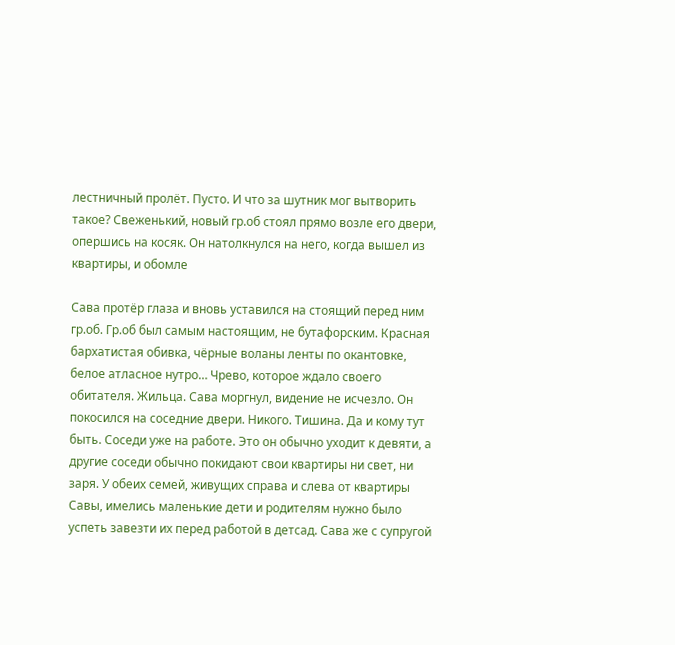лестничный пролёт. Пусто. И что за шутник мог вытворить такое? Свеженький, новый гр.об стоял прямо возле его двери, опершись на косяк. Он натолкнулся на него, когда вышел из квартиры, и обомле

Сава протёр глаза и вновь уставился на стоящий перед ним гр.об. Гр.об был самым настоящим, не бутафорским. Красная бархатистая обивка, чёрные воланы ленты по окантовке, белое атласное нутро… Чрево, которое ждало своего обитателя. Жильца. Сава моргнул, видение не исчезло. Он покосился на соседние двери. Никого. Тишина. Да и кому тут быть. Соседи уже на работе. Это он обычно уходит к девяти, а другие соседи обычно покидают свои квартиры ни свет, ни заря. У обеих семей, живущих справа и слева от квартиры Савы, имелись маленькие дети и родителям нужно было успеть завезти их перед работой в детсад. Сава же с супругой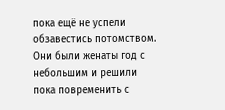пока ещё не успели обзавестись потомством. Они были женаты год с небольшим и решили пока повременить с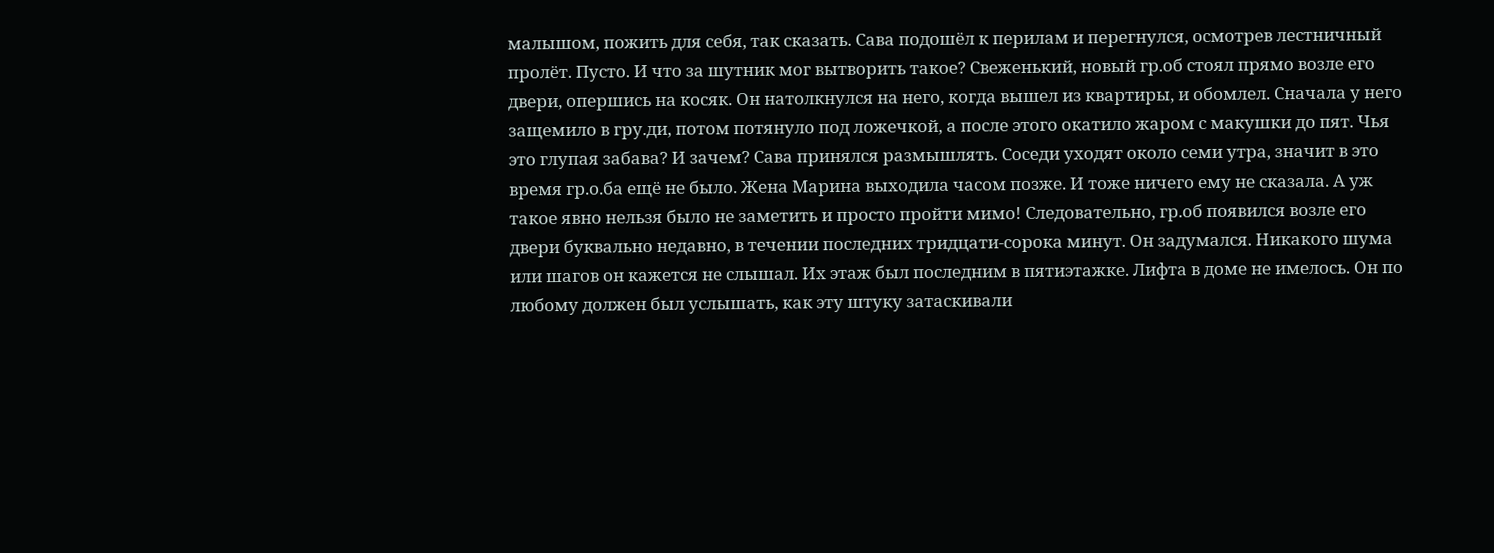малышом, пожить для себя, так сказать. Сава подошёл к перилам и перегнулся, осмотрев лестничный пролёт. Пусто. И что за шутник мог вытворить такое? Свеженький, новый гр.об стоял прямо возле его двери, опершись на косяк. Он натолкнулся на него, когда вышел из квартиры, и обомлел. Сначала у него защемило в гру.ди, потом потянуло под ложечкой, а после этого окатило жаром с макушки до пят. Чья это глупая забава? И зачем? Сава принялся размышлять. Соседи уходят около семи утра, значит в это время гр.о.ба ещё не было. Жена Марина выходила часом позже. И тоже ничего ему не сказала. А уж такое явно нельзя было не заметить и просто пройти мимо! Следовательно, гр.об появился возле его двери буквально недавно, в течении последних тридцати-сорока минут. Он задумался. Никакого шума или шагов он кажется не слышал. Их этаж был последним в пятиэтажке. Лифта в доме не имелось. Он по любому должен был услышать, как эту штуку затаскивали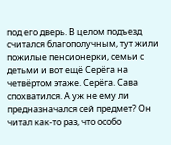под его дверь. В целом подъезд считался благополучным, тут жили пожилые пенсионерки, семьи с детьми и вот ещё Серёга на четвёртом этаже. Серёга. Сава спохватился. А уж не ему ли предназначался сей предмет? Он читал как-то раз, что особо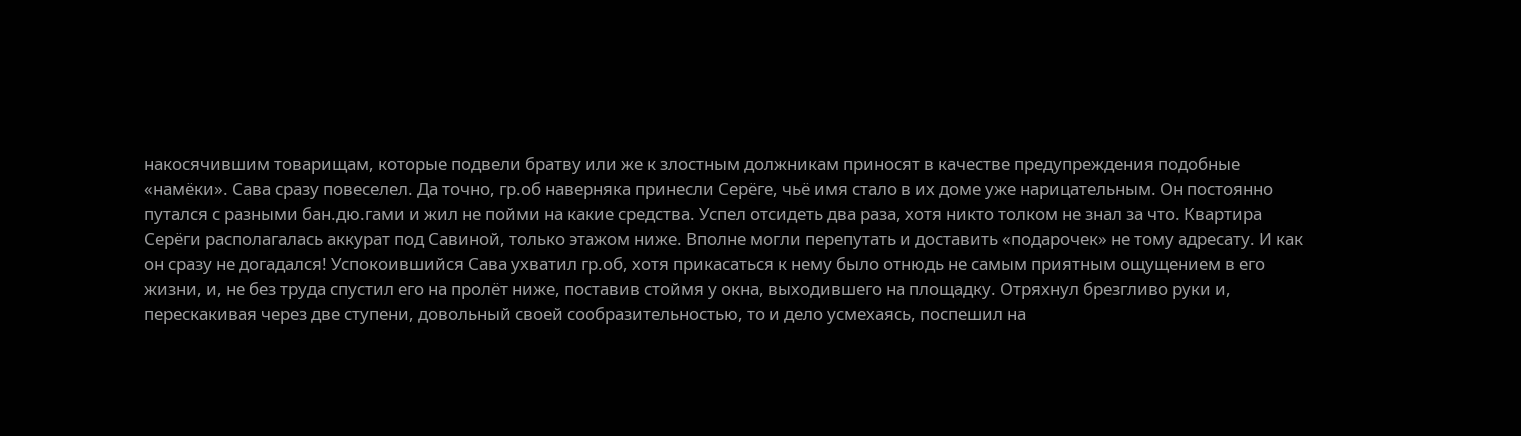накосячившим товарищам, которые подвели братву или же к злостным должникам приносят в качестве предупреждения подобные «намёки». Сава сразу повеселел. Да точно, гр.об наверняка принесли Серёге, чьё имя стало в их доме уже нарицательным. Он постоянно путался с разными бан.дю.гами и жил не пойми на какие средства. Успел отсидеть два раза, хотя никто толком не знал за что. Квартира Серёги располагалась аккурат под Савиной, только этажом ниже. Вполне могли перепутать и доставить «подарочек» не тому адресату. И как он сразу не догадался! Успокоившийся Сава ухватил гр.об, хотя прикасаться к нему было отнюдь не самым приятным ощущением в его жизни, и, не без труда спустил его на пролёт ниже, поставив стоймя у окна, выходившего на площадку. Отряхнул брезгливо руки и, перескакивая через две ступени, довольный своей сообразительностью, то и дело усмехаясь, поспешил на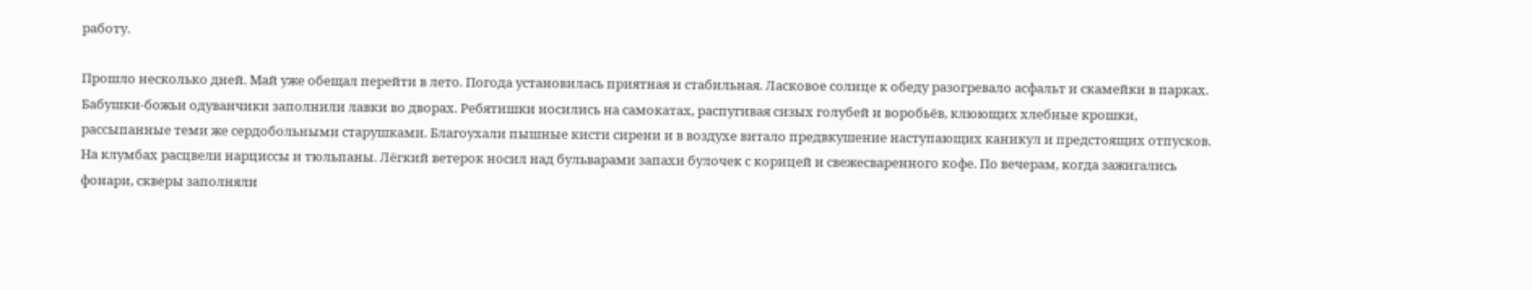работу.

Прошло несколько дней. Май уже обещал перейти в лето. Погода установилась приятная и стабильная. Ласковое солнце к обеду разогревало асфальт и скамейки в парках. Бабушки-божьи одуванчики заполнили лавки во дворах. Ребятишки носились на самокатах, распугивая сизых голубей и воробьёв, клюющих хлебные крошки, рассыпанные теми же сердобольными старушками. Благоухали пышные кисти сирени и в воздухе витало предвкушение наступающих каникул и предстоящих отпусков. На клумбах расцвели нарциссы и тюльпаны. Лёгкий ветерок носил над бульварами запахи булочек с корицей и свежесваренного кофе. По вечерам, когда зажигались фонари, скверы заполняли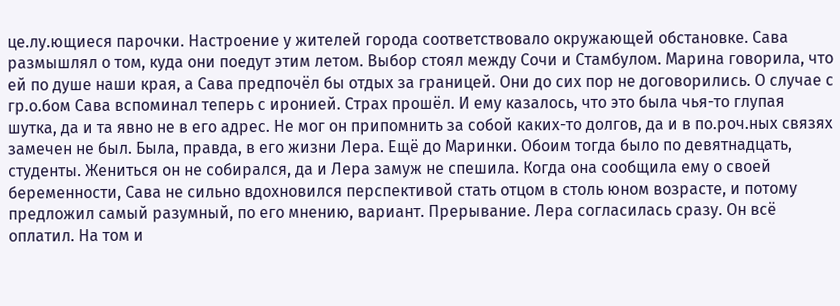це.лу.ющиеся парочки. Настроение у жителей города соответствовало окружающей обстановке. Сава размышлял о том, куда они поедут этим летом. Выбор стоял между Сочи и Стамбулом. Марина говорила, что ей по душе наши края, а Сава предпочёл бы отдых за границей. Они до сих пор не договорились. О случае с гр.о.бом Сава вспоминал теперь с иронией. Страх прошёл. И ему казалось, что это была чья-то глупая шутка, да и та явно не в его адрес. Не мог он припомнить за собой каких-то долгов, да и в по.роч.ных связях замечен не был. Была, правда, в его жизни Лера. Ещё до Маринки. Обоим тогда было по девятнадцать, студенты. Жениться он не собирался, да и Лера замуж не спешила. Когда она сообщила ему о своей беременности, Сава не сильно вдохновился перспективой стать отцом в столь юном возрасте, и потому предложил самый разумный, по его мнению, вариант. Прерывание. Лера согласилась сразу. Он всё оплатил. На том и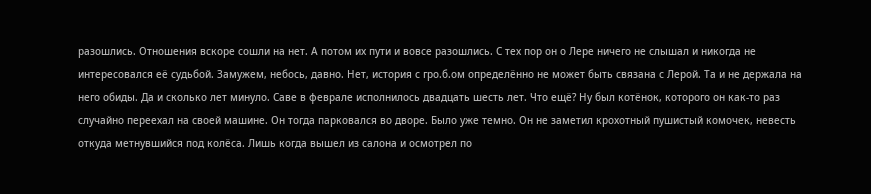разошлись. Отношения вскоре сошли на нет. А потом их пути и вовсе разошлись. С тех пор он о Лере ничего не слышал и никогда не интересовался её судьбой. Замужем, небось, давно. Нет, история с гро.б.ом определённо не может быть связана с Лерой. Та и не держала на него обиды. Да и сколько лет минуло. Саве в феврале исполнилось двадцать шесть лет. Что ещё? Ну был котёнок, которого он как-то раз случайно переехал на своей машине. Он тогда парковался во дворе. Было уже темно. Он не заметил крохотный пушистый комочек, невесть откуда метнувшийся под колёса. Лишь когда вышел из салона и осмотрел по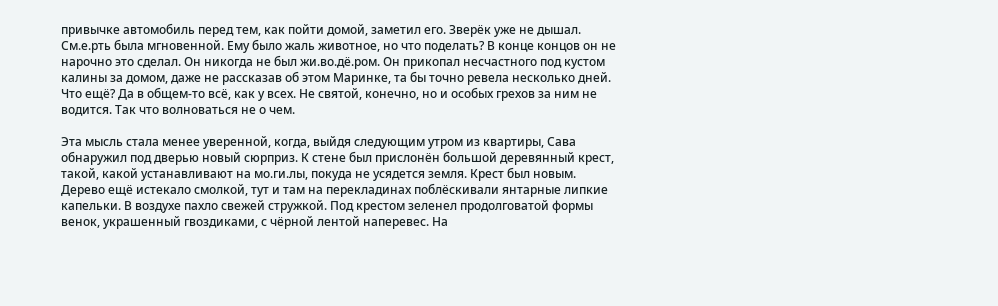привычке автомобиль перед тем, как пойти домой, заметил его. Зверёк уже не дышал. См.е.рть была мгновенной. Ему было жаль животное, но что поделать? В конце концов он не нарочно это сделал. Он никогда не был жи.во.дё.ром. Он прикопал несчастного под кустом калины за домом, даже не рассказав об этом Маринке, та бы точно ревела несколько дней. Что ещё? Да в общем-то всё, как у всех. Не святой, конечно, но и особых грехов за ним не водится. Так что волноваться не о чем.

Эта мысль стала менее уверенной, когда, выйдя следующим утром из квартиры, Сава обнаружил под дверью новый сюрприз. К стене был прислонён большой деревянный крест, такой, какой устанавливают на мо.ги.лы, покуда не усядется земля. Крест был новым. Дерево ещё истекало смолкой, тут и там на перекладинах поблёскивали янтарные липкие капельки. В воздухе пахло свежей стружкой. Под крестом зеленел продолговатой формы венок, украшенный гвоздиками, с чёрной лентой наперевес. На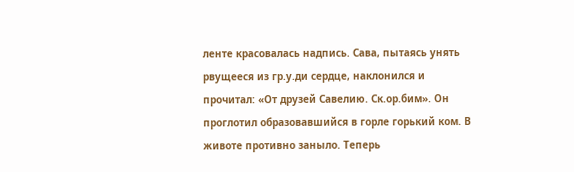ленте красовалась надпись. Сава, пытаясь унять рвущееся из гр.у.ди сердце, наклонился и прочитал: «От друзей Савелию. Ск.ор.бим». Он проглотил образовавшийся в горле горький ком. В животе противно заныло. Теперь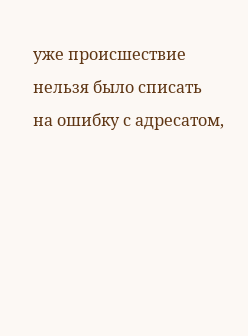уже происшествие нельзя было списать на ошибку с адресатом,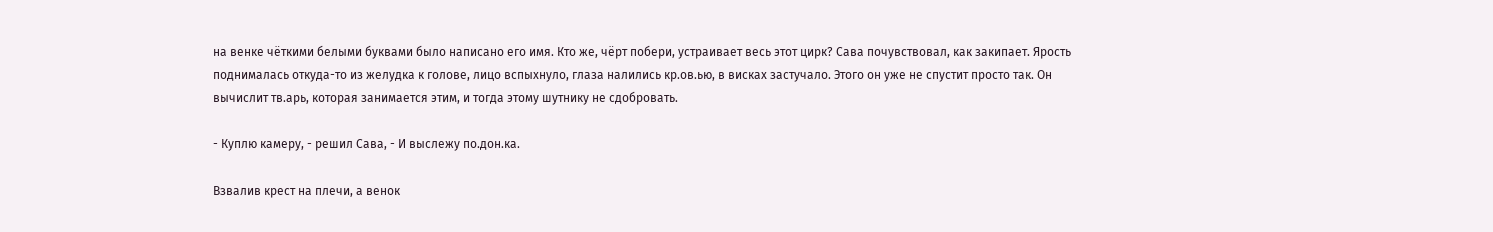на венке чёткими белыми буквами было написано его имя. Кто же, чёрт побери, устраивает весь этот цирк? Сава почувствовал, как закипает. Ярость поднималась откуда-то из желудка к голове, лицо вспыхнуло, глаза налились кр.ов.ью, в висках застучало. Этого он уже не спустит просто так. Он вычислит тв.арь, которая занимается этим, и тогда этому шутнику не сдобровать.

- Куплю камеру, - решил Сава, - И выслежу по.дон.ка.

Взвалив крест на плечи, а венок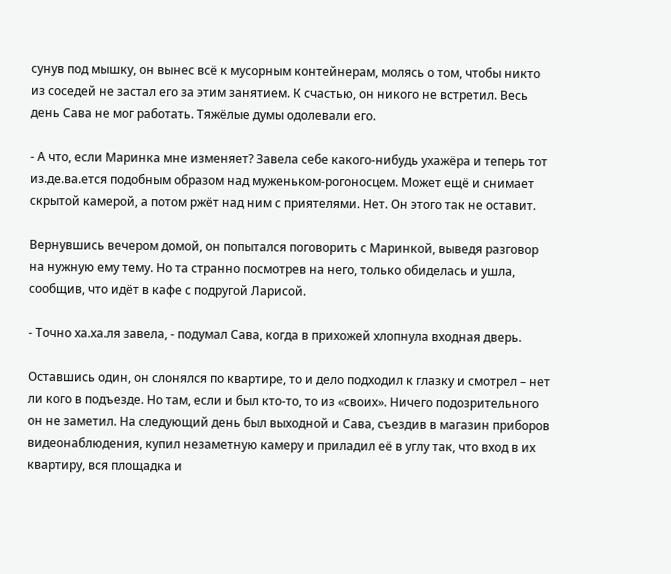сунув под мышку, он вынес всё к мусорным контейнерам, молясь о том, чтобы никто из соседей не застал его за этим занятием. К счастью, он никого не встретил. Весь день Сава не мог работать. Тяжёлые думы одолевали его.

- А что, если Маринка мне изменяет? Завела себе какого-нибудь ухажёра и теперь тот из.де.ва.ется подобным образом над муженьком-рогоносцем. Может ещё и снимает скрытой камерой, а потом ржёт над ним с приятелями. Нет. Он этого так не оставит.

Вернувшись вечером домой, он попытался поговорить с Маринкой, выведя разговор на нужную ему тему. Но та странно посмотрев на него, только обиделась и ушла, сообщив, что идёт в кафе с подругой Ларисой.

- Точно ха.ха.ля завела, - подумал Сава, когда в прихожей хлопнула входная дверь.

Оставшись один, он слонялся по квартире, то и дело подходил к глазку и смотрел – нет ли кого в подъезде. Но там, если и был кто-то, то из «своих». Ничего подозрительного он не заметил. На следующий день был выходной и Сава, съездив в магазин приборов видеонаблюдения, купил незаметную камеру и приладил её в углу так, что вход в их квартиру, вся площадка и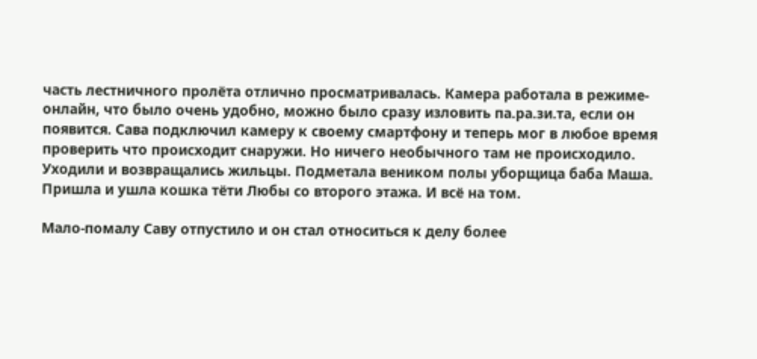часть лестничного пролёта отлично просматривалась. Камера работала в режиме-онлайн, что было очень удобно, можно было сразу изловить па.ра.зи.та, если он появится. Сава подключил камеру к своему смартфону и теперь мог в любое время проверить что происходит снаружи. Но ничего необычного там не происходило. Уходили и возвращались жильцы. Подметала веником полы уборщица баба Маша. Пришла и ушла кошка тёти Любы со второго этажа. И всё на том.

Мало-помалу Саву отпустило и он стал относиться к делу более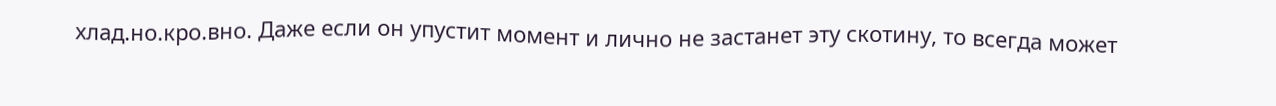хлад.но.кро.вно. Даже если он упустит момент и лично не застанет эту скотину, то всегда может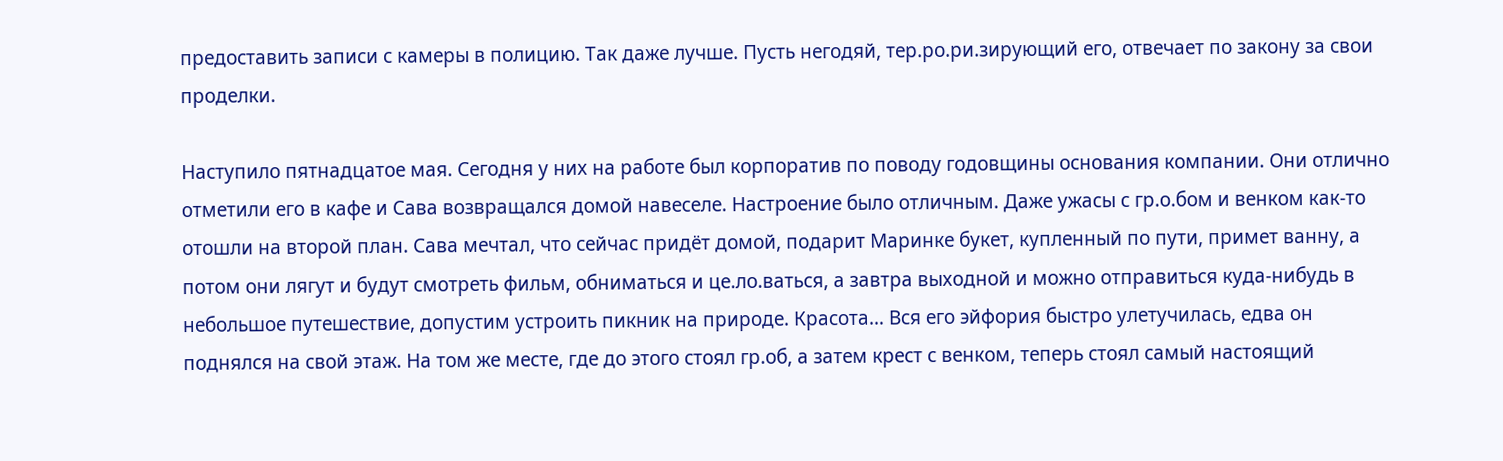предоставить записи с камеры в полицию. Так даже лучше. Пусть негодяй, тер.ро.ри.зирующий его, отвечает по закону за свои проделки.

Наступило пятнадцатое мая. Сегодня у них на работе был корпоратив по поводу годовщины основания компании. Они отлично отметили его в кафе и Сава возвращался домой навеселе. Настроение было отличным. Даже ужасы с гр.о.бом и венком как-то отошли на второй план. Сава мечтал, что сейчас придёт домой, подарит Маринке букет, купленный по пути, примет ванну, а потом они лягут и будут смотреть фильм, обниматься и це.ло.ваться, а завтра выходной и можно отправиться куда-нибудь в небольшое путешествие, допустим устроить пикник на природе. Красота… Вся его эйфория быстро улетучилась, едва он поднялся на свой этаж. На том же месте, где до этого стоял гр.об, а затем крест с венком, теперь стоял самый настоящий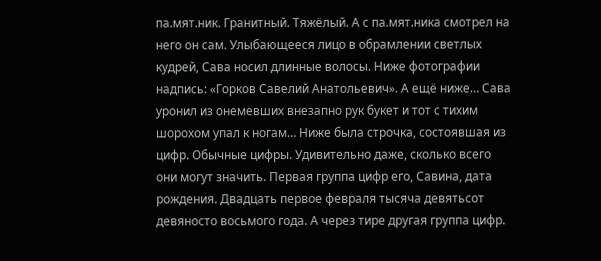па.мят.ник. Гранитный. Тяжёлый. А с па.мят.ника смотрел на него он сам. Улыбающееся лицо в обрамлении светлых кудрей, Сава носил длинные волосы. Ниже фотографии надпись: «Горков Савелий Анатольевич». А ещё ниже… Сава уронил из онемевших внезапно рук букет и тот с тихим шорохом упал к ногам… Ниже была строчка, состоявшая из цифр. Обычные цифры. Удивительно даже, сколько всего они могут значить. Первая группа цифр его, Савина, дата рождения. Двадцать первое февраля тысяча девятьсот девяносто восьмого года. А через тире другая группа цифр.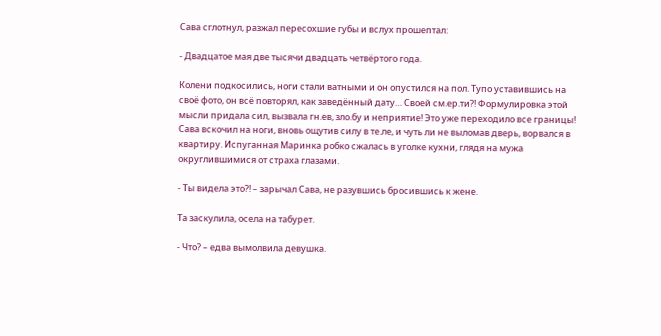Сава сглотнул, разжал пересохшие губы и вслух прошептал:

- Двадцатое мая две тысячи двадцать четвёртого года.

Колени подкосились, ноги стали ватными и он опустился на пол. Тупо уставившись на своё фото, он всё повторял, как заведённый дату… Своей см.ер.ти?! Формулировка этой мысли придала сил, вызвала гн.ев, зло.бу и неприятие! Это уже переходило все границы! Сава вскочил на ноги, вновь ощутив силу в те.ле, и чуть ли не выломав дверь, ворвался в квартиру. Испуганная Маринка робко сжалась в уголке кухни, глядя на мужа округлившимися от страха глазами.

- Ты видела это?! – зарычал Сава, не разувшись бросившись к жене.

Та заскулила, осела на табурет.

- Что? – едва вымолвила девушка.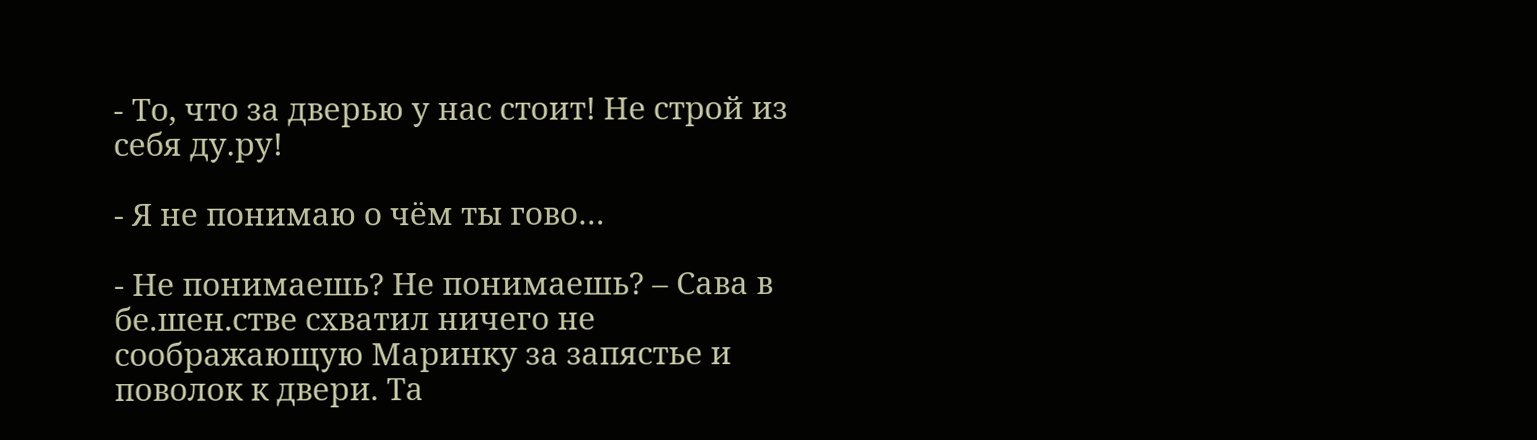- То, что за дверью у нас стоит! Не строй из себя ду.ру!

- Я не понимаю о чём ты гово…

- Не понимаешь? Не понимаешь? – Сава в бе.шен.стве схватил ничего не соображающую Маринку за запястье и поволок к двери. Та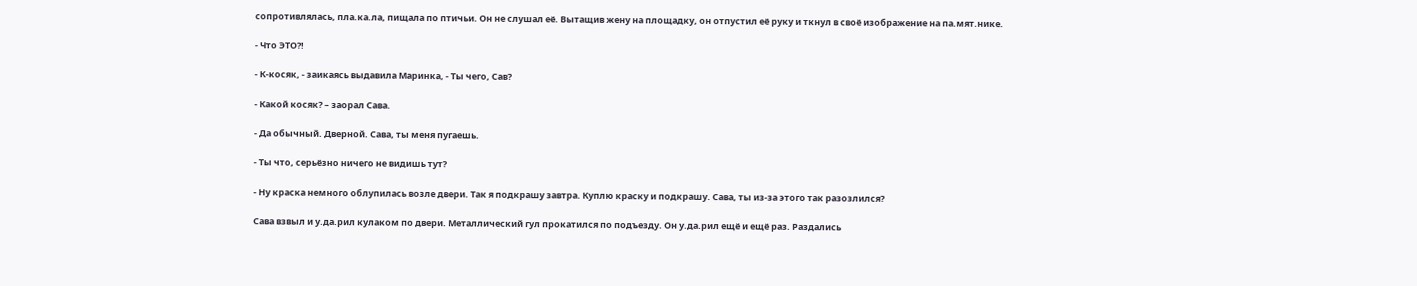сопротивлялась, пла.ка.ла, пищала по птичьи. Он не слушал её. Вытащив жену на площадку, он отпустил её руку и ткнул в своё изображение на па.мят.нике.

- Что ЭТО?!

- К-косяк, - заикаясь выдавила Маринка, - Ты чего, Сав?

- Какой косяк? – заорал Сава.

- Да обычный. Дверной. Сава, ты меня пугаешь.

- Ты что, серьёзно ничего не видишь тут?

- Ну краска немного облупилась возле двери. Так я подкрашу завтра. Куплю краску и подкрашу. Сава, ты из-за этого так разозлился?

Сава взвыл и у.да.рил кулаком по двери. Металлический гул прокатился по подъезду. Он у.да.рил ещё и ещё раз. Раздались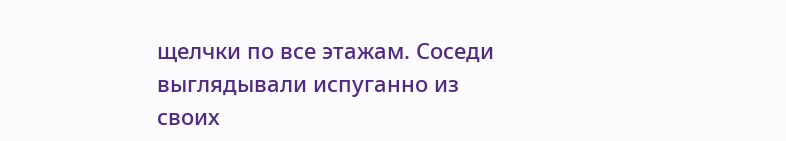щелчки по все этажам. Соседи выглядывали испуганно из своих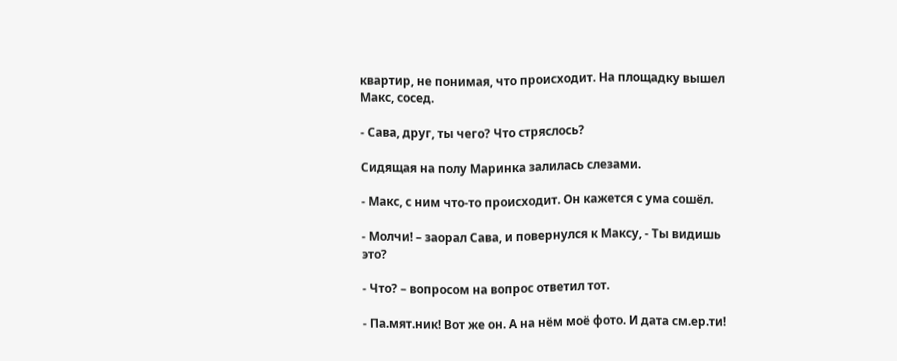квартир, не понимая, что происходит. На площадку вышел Макс, сосед.

- Сава, друг, ты чего? Что стряслось?

Сидящая на полу Маринка залилась слезами.

- Макс, с ним что-то происходит. Он кажется с ума сошёл.

- Молчи! – заорал Сава, и повернулся к Максу, - Ты видишь это?

- Что? – вопросом на вопрос ответил тот.

- Па.мят.ник! Вот же он. А на нём моё фото. И дата см.ер.ти!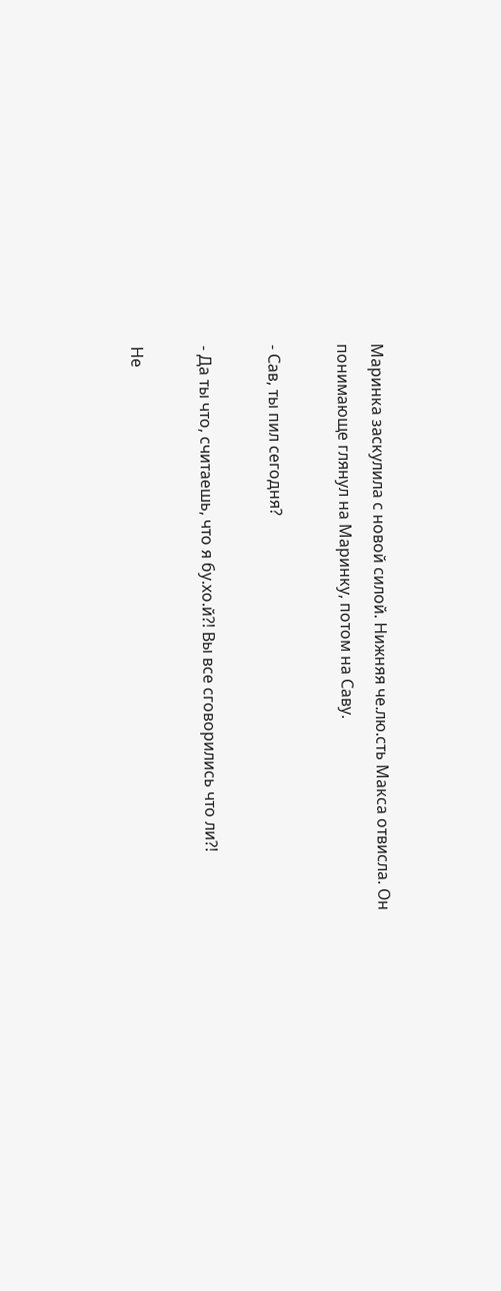Маринка заскулила с новой силой. Нижняя че.лю.сть Макса отвисла. Он понимающе глянул на Маринку, потом на Саву.

- Сав, ты пил сегодня?

- Да ты что, считаешь, что я бу.хо.й?! Вы все сговорились что ли?!

Не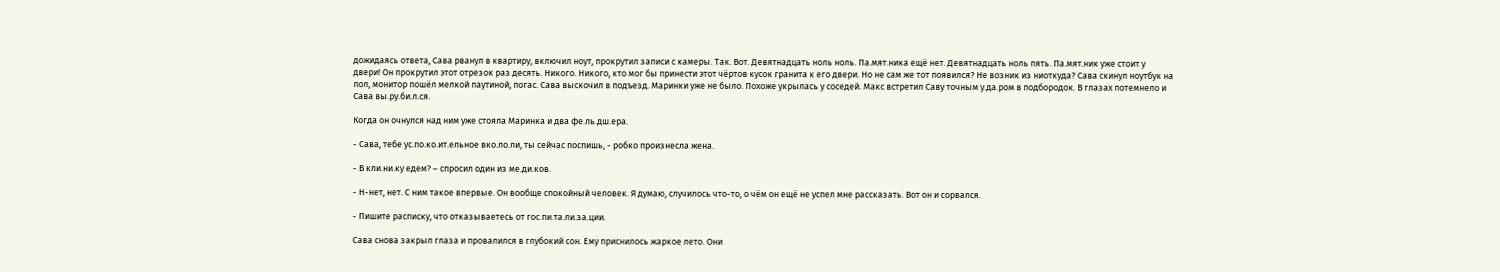дожидаясь ответа, Сава рванул в квартиру, включил ноут, прокрутил записи с камеры. Так. Вот. Девятнадцать ноль ноль. Па.мят.ника ещё нет. Девятнадцать ноль пять. Па.мят.ник уже стоит у двери! Он прокрутил этот отрезок раз десять. Никого. Никого, кто мог бы принести этот чёртов кусок гранита к его двери. Но не сам же тот появился? Не возник из ниоткуда? Сава скинул ноутбук на пол, монитор пошёл мелкой паутиной, погас. Сава выскочил в подъезд. Маринки уже не было. Похоже укрылась у соседей. Макс встретил Саву точным у.да.ром в подбородок. В глазах потемнело и Сава вы.ру.би.л.ся.

Когда он очнулся над ним уже стояла Маринка и два фе.ль.дш.ера.

- Сава, тебе ус.по.ко.ит.ельное вко.ло.ли, ты сейчас поспишь, - робко произнесла жена.

- В кли.ни.ку едем? – спросил один из ме.ди.ков.

- Н-нет, нет. С ним такое впервые. Он вообще спокойный человек. Я думаю, случилось что-то, о чём он ещё не успел мне рассказать. Вот он и сорвался.

- Пишите расписку, что отказываетесь от гос.пи.та.ли.за.ции.

Сава снова закрыл глаза и провалился в глубокий сон. Ему приснилось жаркое лето. Они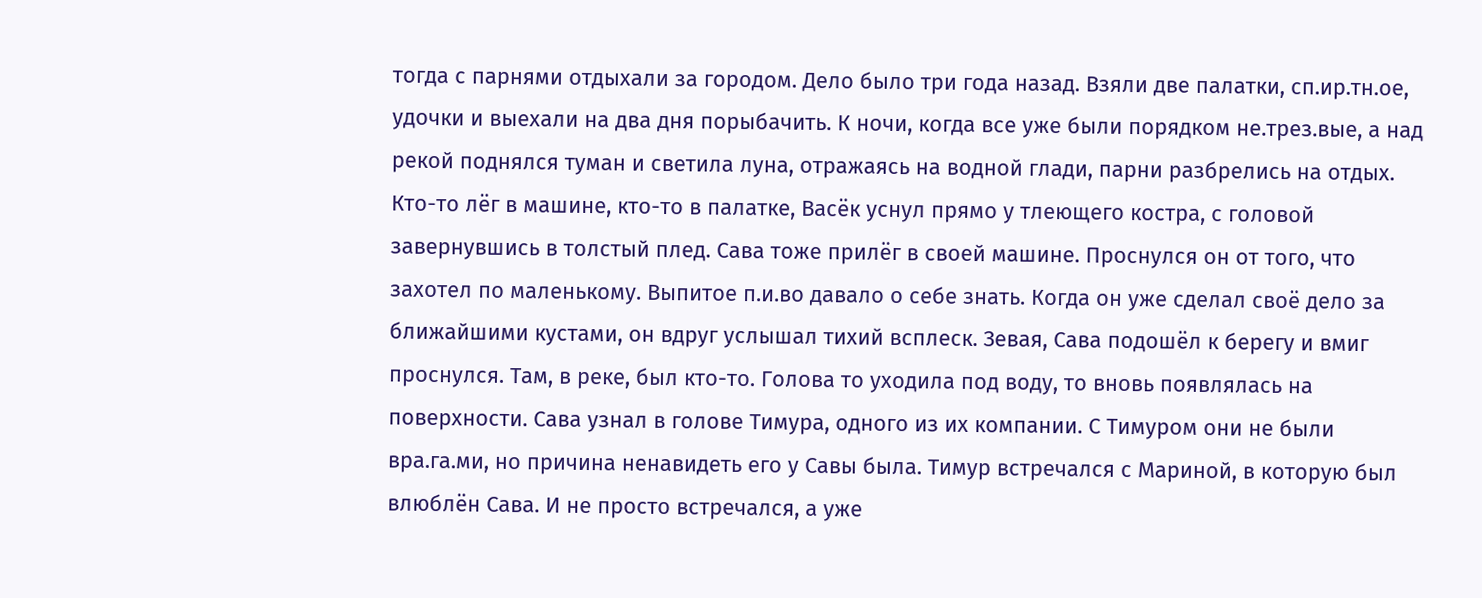тогда с парнями отдыхали за городом. Дело было три года назад. Взяли две палатки, сп.ир.тн.ое, удочки и выехали на два дня порыбачить. К ночи, когда все уже были порядком не.трез.вые, а над рекой поднялся туман и светила луна, отражаясь на водной глади, парни разбрелись на отдых. Кто-то лёг в машине, кто-то в палатке, Васёк уснул прямо у тлеющего костра, с головой завернувшись в толстый плед. Сава тоже прилёг в своей машине. Проснулся он от того, что захотел по маленькому. Выпитое п.и.во давало о себе знать. Когда он уже сделал своё дело за ближайшими кустами, он вдруг услышал тихий всплеск. Зевая, Сава подошёл к берегу и вмиг проснулся. Там, в реке, был кто-то. Голова то уходила под воду, то вновь появлялась на поверхности. Сава узнал в голове Тимура, одного из их компании. С Тимуром они не были вра.га.ми, но причина ненавидеть его у Савы была. Тимур встречался с Мариной, в которую был влюблён Сава. И не просто встречался, а уже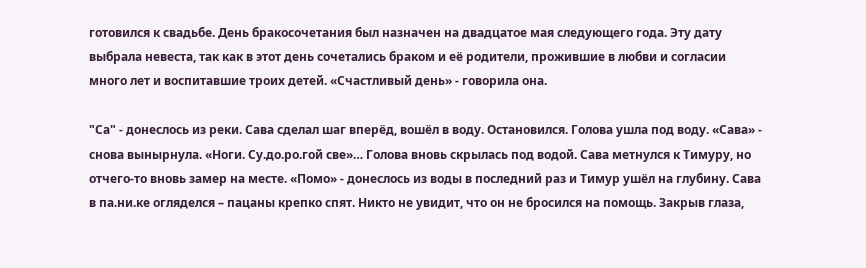готовился к свадьбе. День бракосочетания был назначен на двадцатое мая следующего года. Эту дату выбрала невеста, так как в этот день сочетались браком и её родители, прожившие в любви и согласии много лет и воспитавшие троих детей. «Счастливый день» - говорила она.

"Са" - донеслось из реки. Сава сделал шаг вперёд, вошёл в воду. Остановился. Голова ушла под воду. «Сава» - снова вынырнула. «Ноги. Су.до.ро.гой све»… Голова вновь скрылась под водой. Сава метнулся к Тимуру, но отчего-то вновь замер на месте. «Помо» - донеслось из воды в последний раз и Тимур ушёл на глубину. Сава в па.ни.ке огляделся – пацаны крепко спят. Никто не увидит, что он не бросился на помощь. Закрыв глаза,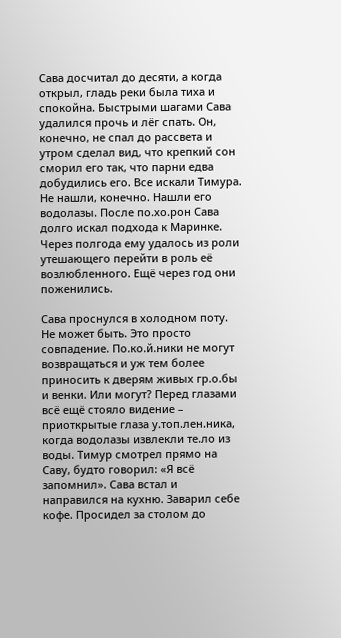Сава досчитал до десяти, а когда открыл, гладь реки была тиха и спокойна. Быстрыми шагами Сава удалился прочь и лёг спать. Он, конечно, не спал до рассвета и утром сделал вид, что крепкий сон сморил его так, что парни едва добудились его. Все искали Тимура. Не нашли, конечно. Нашли его водолазы. После по.хо.рон Сава долго искал подхода к Маринке. Через полгода ему удалось из роли утешающего перейти в роль её возлюбленного. Ещё через год они поженились.

Сава проснулся в холодном поту. Не может быть. Это просто совпадение. По.ко.й.ники не могут возвращаться и уж тем более приносить к дверям живых гр.о.бы и венки. Или могут? Перед глазами всё ещё стояло видение – приоткрытые глаза у.топ.лен.ника, когда водолазы извлекли те.ло из воды. Тимур смотрел прямо на Саву, будто говорил: «Я всё запомнил». Сава встал и направился на кухню. Заварил себе кофе. Просидел за столом до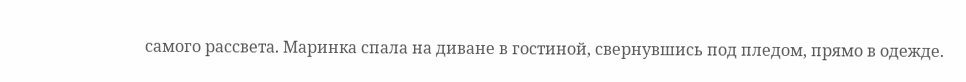самого рассвета. Маринка спала на диване в гостиной, свернувшись под пледом, прямо в одежде.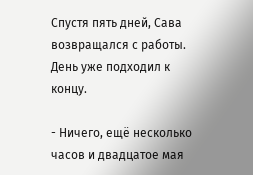Спустя пять дней, Сава возвращался с работы. День уже подходил к концу.

- Ничего, ещё несколько часов и двадцатое мая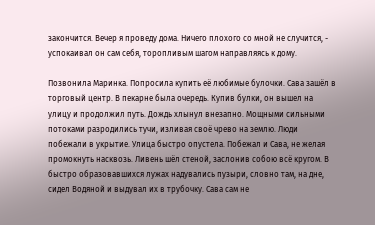закончится. Вечер я проведу дома. Ничего плохого со мной не случится, - успокаивал он сам себя, торопливым шагом направляясь к дому.

Позвонила Маринка. Попросила купить её любимые булочки. Сава зашёл в торговый центр. В пекарне была очередь. Купив булки, он вышел на улицу и продолжил путь. Дождь хлынул внезапно. Мощными сильными потоками разродились тучи, изливая своё чрево на землю. Люди побежали в укрытие. Улица быстро опустела. Побежал и Сава, не желая промокнуть насквозь. Ливень шёл стеной, заслонив собою всё кругом. В быстро образовавшихся лужах надувались пузыри, словно там, на дне, сидел Водяной и выдувал их в трубочку. Сава сам не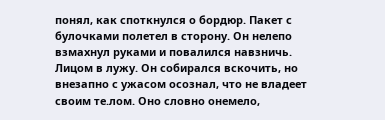понял, как споткнулся о бордюр. Пакет с булочками полетел в сторону. Он нелепо взмахнул руками и повалился навзничь. Лицом в лужу. Он собирался вскочить, но внезапно с ужасом осознал, что не владеет своим те.лом. Оно словно онемело,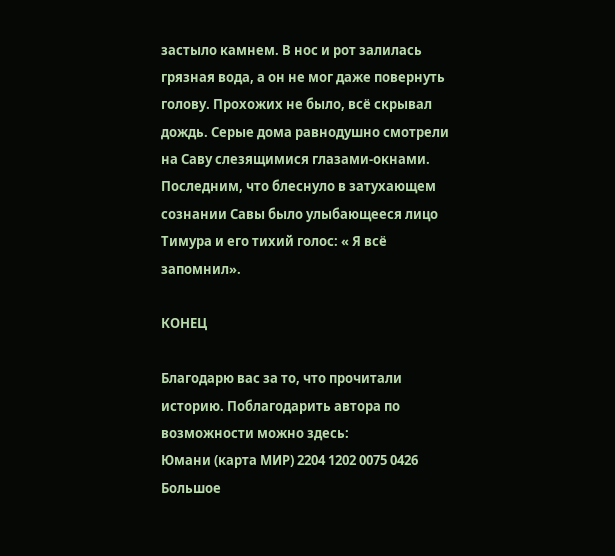застыло камнем. В нос и рот залилась грязная вода, а он не мог даже повернуть голову. Прохожих не было, всё скрывал дождь. Серые дома равнодушно смотрели на Саву слезящимися глазами-окнами. Последним, что блеснуло в затухающем сознании Савы было улыбающееся лицо Тимура и его тихий голос: « Я всё запомнил».

КОНЕЦ

Благодарю вас за то, что прочитали историю. Поблагодарить автора по возможности можно здесь:
Юмани (карта МИР) 2204 1202 0075 0426
Большое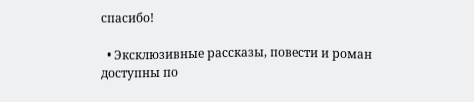спасибо!

  • Эксклюзивные рассказы, повести и роман доступны по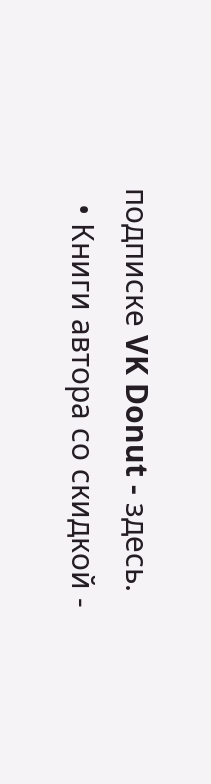подписке VK Donut - здесь.
  • Книги автора со скидкой -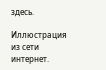здесь.

Иллюстрация из сети интернет.